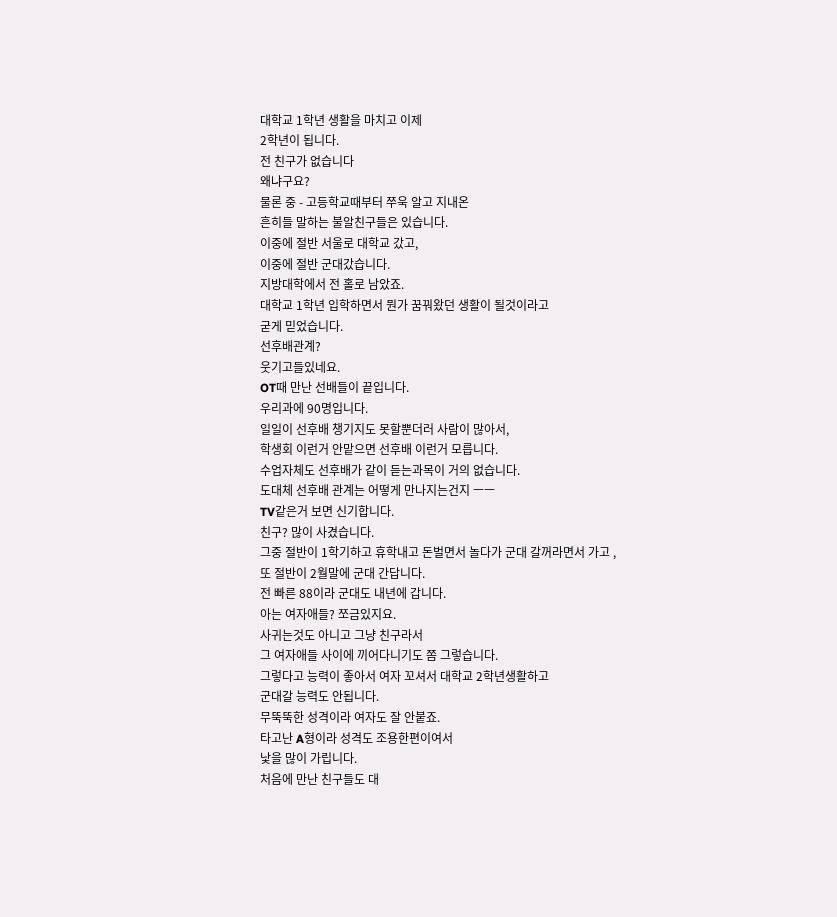대학교 1학년 생활을 마치고 이제
2학년이 됩니다.
전 친구가 없습니다
왜냐구요?
물론 중 - 고등학교때부터 쭈욱 알고 지내온
흔히들 말하는 불알친구들은 있습니다.
이중에 절반 서울로 대학교 갔고,
이중에 절반 군대갔습니다.
지방대학에서 전 홀로 남았죠.
대학교 1학년 입학하면서 뭔가 꿈꿔왔던 생활이 될것이라고
굳게 믿었습니다.
선후배관계?
웃기고들있네요.
OT때 만난 선배들이 끝입니다.
우리과에 90명입니다.
일일이 선후배 챙기지도 못할뿐더러 사람이 많아서,
학생회 이런거 안맡으면 선후배 이런거 모릅니다.
수업자체도 선후배가 같이 듣는과목이 거의 없습니다.
도대체 선후배 관계는 어떻게 만나지는건지 ㅡㅡ
TV같은거 보면 신기합니다.
친구? 많이 사겼습니다.
그중 절반이 1학기하고 휴학내고 돈벌면서 놀다가 군대 갈꺼라면서 가고 ,
또 절반이 2월말에 군대 간답니다.
전 빠른 88이라 군대도 내년에 갑니다.
아는 여자애들? 쪼금있지요.
사귀는것도 아니고 그냥 친구라서
그 여자애들 사이에 끼어다니기도 쫌 그렇습니다.
그렇다고 능력이 좋아서 여자 꼬셔서 대학교 2학년생활하고
군대갈 능력도 안됩니다.
무뚝뚝한 성격이라 여자도 잘 안붙죠.
타고난 A형이라 성격도 조용한편이여서
낯을 많이 가립니다.
처음에 만난 친구들도 대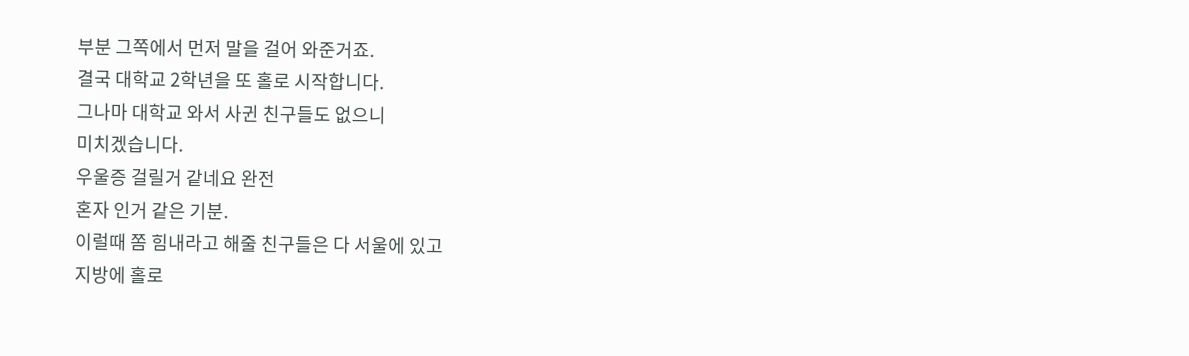부분 그쪽에서 먼저 말을 걸어 와준거죠.
결국 대학교 2학년을 또 홀로 시작합니다.
그나마 대학교 와서 사귄 친구들도 없으니
미치겠습니다.
우울증 걸릴거 같네요 완전
혼자 인거 같은 기분.
이럴때 쫌 힘내라고 해줄 친구들은 다 서울에 있고
지방에 홀로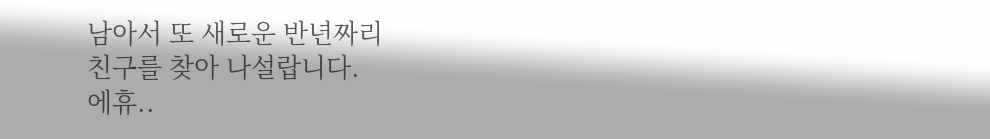남아서 또 새로운 반년짜리
친구를 찾아 나설랍니다.
에휴..